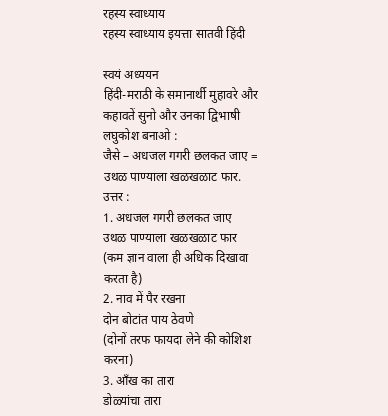रहस्य स्वाध्याय
रहस्य स्वाध्याय इयत्ता सातवी हिंदी

स्वयं अध्ययन
हिंदी-मराठी के समानार्थी मुहावरे और कहावतें सुनो और उनका द्विभाषी लघुकोश बनाओ :
जैसे – अधजल गगरी छलकत जाए = उथळ पाण्याला खळखळाट फार.
उत्तर :
1. अधजल गगरी छलकत जाए
उथळ पाण्याला खळखळाट फार
(कम ज्ञान वाला ही अधिक दिखावा करता है)
2. नाव में पैर रखना
दोन बोटांत पाय ठेवणे
(दोनों तरफ फायदा लेने की कोशिश करना)
3. आँख का तारा
डोळ्यांचा तारा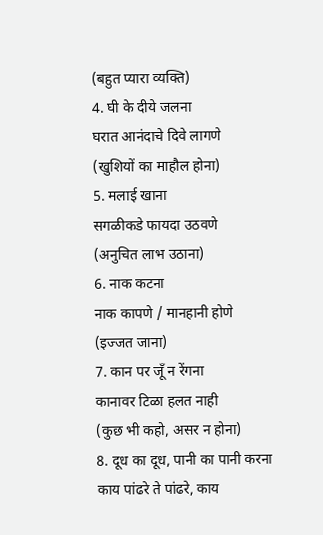(बहुत प्यारा व्यक्ति)
4. घी के दीये जलना
घरात आनंदाचे दिवे लागणे
(खुशियों का माहौल होना)
5. मलाई खाना
सगळीकडे फायदा उठवणे
(अनुचित लाभ उठाना)
6. नाक कटना
नाक कापणे / मानहानी होणे
(इज्जत जाना)
7. कान पर जूँ न रेंगना
कानावर टिळा हलत नाही
(कुछ भी कहो, असर न होना)
8. दूध का दूध, पानी का पानी करना
काय पांढरे ते पांढरे, काय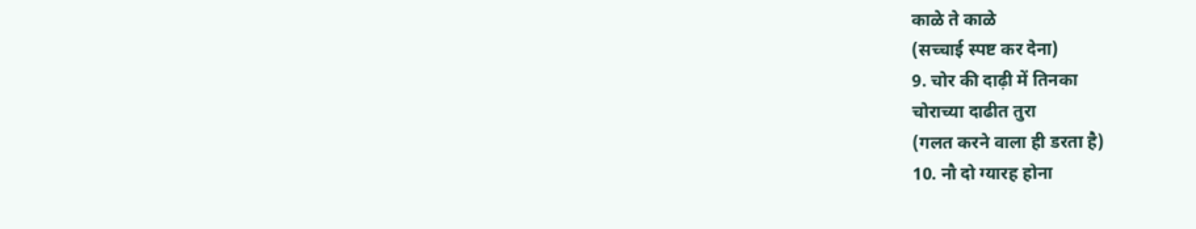काळे ते काळे
(सच्चाई स्पष्ट कर देना)
9. चोर की दाढ़ी में तिनका
चोराच्या दाढीत तुरा
(गलत करने वाला ही डरता है)
10. नौ दो ग्यारह होना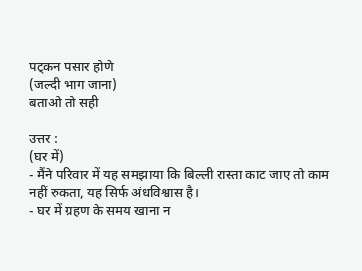पट्कन पसार होणे
(जल्दी भाग जाना)
बताओ तो सही

उत्तर :
(घर में)
- मैंने परिवार में यह समझाया कि बिल्ली रास्ता काट जाए तो काम नहीं रुकता, यह सिर्फ अंधविश्वास है।
- घर में ग्रहण के समय खाना न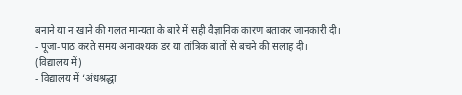बनाने या न खाने की गलत मान्यता के बारे में सही वैज्ञानिक कारण बताकर जानकारी दी।
- पूजा-पाठ करते समय अनावश्यक डर या तांत्रिक बातों से बचने की सलाह दी।
(विद्यालय में)
- विद्यालय में ‘अंधश्रद्धा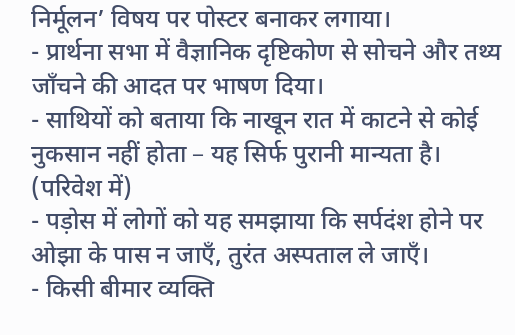निर्मूलन’ विषय पर पोस्टर बनाकर लगाया।
- प्रार्थना सभा में वैज्ञानिक दृष्टिकोण से सोचने और तथ्य जाँचने की आदत पर भाषण दिया।
- साथियों को बताया कि नाखून रात में काटने से कोई नुकसान नहीं होता – यह सिर्फ पुरानी मान्यता है।
(परिवेश में)
- पड़ोस में लोगों को यह समझाया कि सर्पदंश होने पर ओझा के पास न जाएँ, तुरंत अस्पताल ले जाएँ।
- किसी बीमार व्यक्ति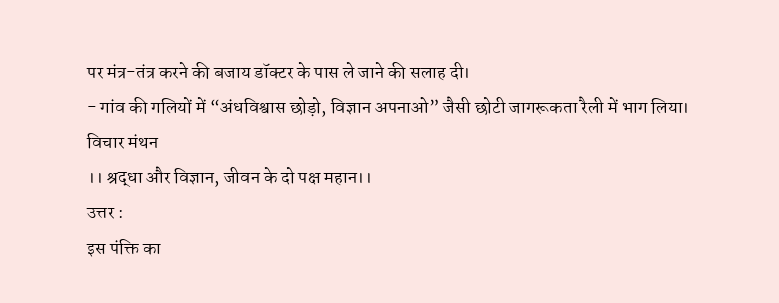पर मंत्र-तंत्र करने की बजाय डॉक्टर के पास ले जाने की सलाह दी।
- गांव की गलियों में “अंधविश्वास छोड़ो, विज्ञान अपनाओ” जैसी छोटी जागरूकता रैली में भाग लिया।
विचार मंथन
।। श्रद्धा और विज्ञान, जीवन के दो पक्ष महान।।
उत्तर :
इस पंक्ति का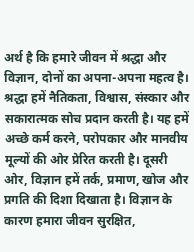अर्थ है कि हमारे जीवन में श्रद्धा और विज्ञान, दोनों का अपना-अपना महत्व है। श्रद्धा हमें नैतिकता, विश्वास, संस्कार और सकारात्मक सोच प्रदान करती है। यह हमें अच्छे कर्म करने, परोपकार और मानवीय मूल्यों की ओर प्रेरित करती है। दूसरी ओर, विज्ञान हमें तर्क, प्रमाण, खोज और प्रगति की दिशा दिखाता है। विज्ञान के कारण हमारा जीवन सुरक्षित,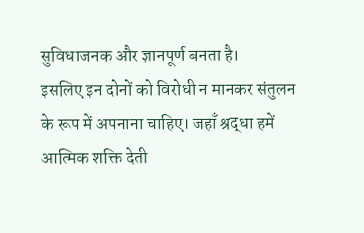सुविधाजनक और ज्ञानपूर्ण बनता है।
इसलिए इन दोनों को विरोधी न मानकर संतुलन के रूप में अपनाना चाहिए। जहाँ श्रद्धा हमें आत्मिक शक्ति देती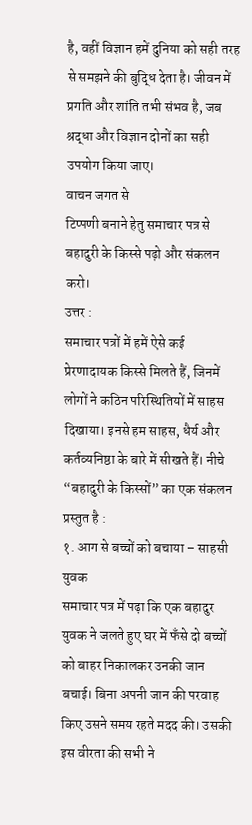है, वहीं विज्ञान हमें दुनिया को सही तरह से समझने की बुद्धि देता है। जीवन में प्रगति और शांति तभी संभव है, जब श्रद्धा और विज्ञान दोनों का सही उपयोग किया जाए।
वाचन जगत से
टिप्पणी बनाने हेतु समाचार पत्र से बहादुरी के किस्से पढ़ो और संकलन करो।
उत्तर :
समाचार पत्रों में हमें ऐसे कई प्रेरणादायक किस्से मिलते हैं, जिनमें लोगों ने कठिन परिस्थितियों में साहस दिखाया। इनसे हम साहस, धैर्य और कर्तव्यनिष्ठा के बारे में सीखते हैं। नीचे “बहादुरी के किस्सों” का एक संकलन प्रस्तुत है :
१. आग से बच्चों को बचाया – साहसी युवक
समाचार पत्र में पढ़ा कि एक बहादुर युवक ने जलते हुए घर में फँसे दो बच्चों को बाहर निकालकर उनकी जान बचाई। बिना अपनी जान की परवाह किए उसने समय रहते मदद की। उसकी इस वीरता की सभी ने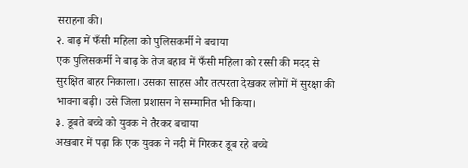सराहना की।
२. बाढ़ में फँसी महिला को पुलिसकर्मी ने बचाया
एक पुलिसकर्मी ने बाढ़ के तेज बहाव में फँसी महिला को रस्सी की मदद से सुरक्षित बाहर निकाला। उसका साहस और तत्परता देखकर लोगों में सुरक्षा की भावना बढ़ी। उसे जिला प्रशासन ने सम्मानित भी किया।
३. डूबते बच्चे को युवक ने तैरकर बचाया
अखबार में पढ़ा कि एक युवक ने नदी में गिरकर डूब रहे बच्चे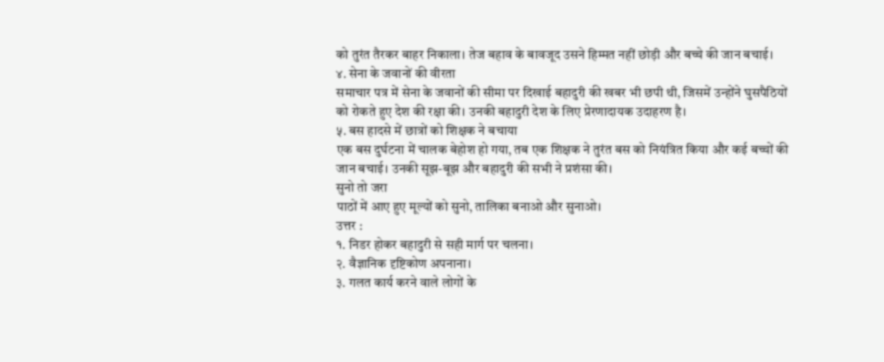को तुरंत तैरकर बाहर निकाला। तेज बहाव के बावजूद उसने हिम्मत नहीं छोड़ी और बच्चे की जान बचाई।
४. सेना के जवानों की वीरता
समाचार पत्र में सेना के जवानों की सीमा पर दिखाई बहादुरी की खबर भी छपी थी, जिसमें उन्होंने घुसपैठियों को रोकते हुए देश की रक्षा की। उनकी बहादुरी देश के लिए प्रेरणादायक उदाहरण है।
५. बस हादसे में छात्रों को शिक्षक ने बचाया
एक बस दुर्घटना में चालक बेहोश हो गया, तब एक शिक्षक ने तुरंत बस को नियंत्रित किया और कई बच्चों की जान बचाई। उनकी सूझ-बूझ और बहादुरी की सभी ने प्रशंसा की।
सुनो तो जरा
पाठों में आए हुए मूल्यों को सुनो, तालिका बनाओ और सुनाओ।
उत्तर :
१. निडर होकर बहादुरी से सही मार्ग पर चलना।
२. वैज्ञानिक दृष्टिकोण अपनाना।
३. गलत कार्य करने वाले लोगों के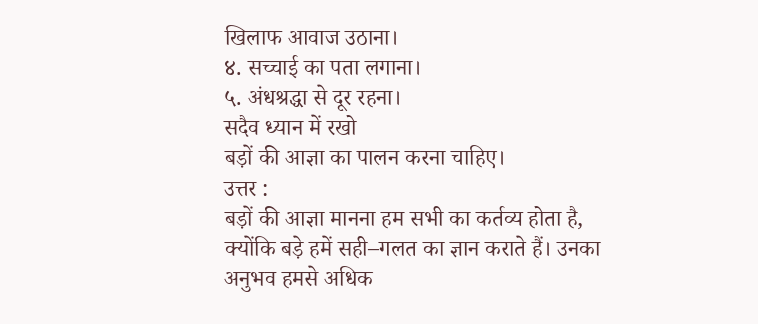खिलाफ आवाज उठाना।
४. सच्चाई का पता लगाना।
५. अंधश्रद्धा से दूर रहना।
सदैव ध्यान में रखो
बड़ों की आज्ञा का पालन करना चाहिए।
उत्तर :
बड़ों की आज्ञा मानना हम सभी का कर्तव्य होता है, क्योंकि बड़े हमें सही–गलत का ज्ञान कराते हैं। उनका अनुभव हमसे अधिक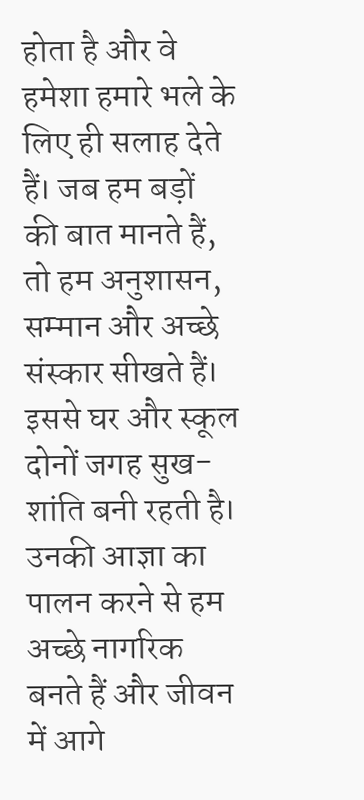होता है और वे हमेशा हमारे भले के लिए ही सलाह देते हैं। जब हम बड़ों की बात मानते हैं, तो हम अनुशासन, सम्मान और अच्छे संस्कार सीखते हैं। इससे घर और स्कूल दोनों जगह सुख-शांति बनी रहती है। उनकी आज्ञा का पालन करने से हम अच्छे नागरिक बनते हैं और जीवन में आगे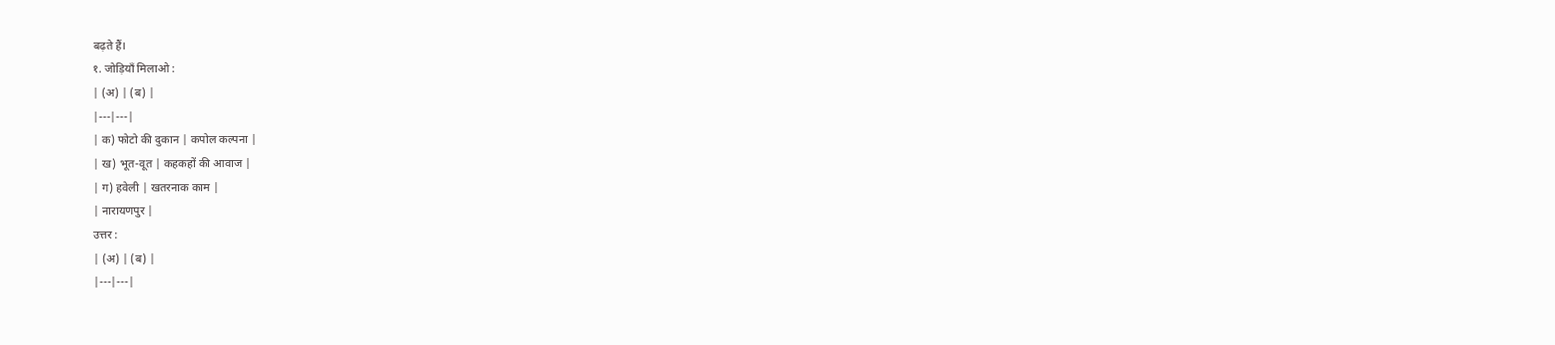बढ़ते हैं।
१. जोड़ियाँ मिलाओ :
| (अ) | (ब) |
|---|---|
| क) फोटो की दुकान | कपोल कल्पना |
| ख) भूत-वूत | कहकहों की आवाज |
| ग) हवेली | खतरनाक काम |
| नारायणपुर |
उत्तर :
| (अ) | (ब) |
|---|---|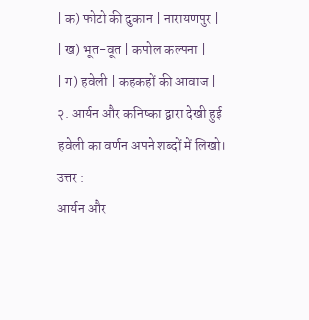| क) फोटो की दुकान | नारायणपुर |
| ख) भूत-वूत | कपोल कल्पना |
| ग) हवेली | कहकहों की आवाज |
२. आर्यन और कनिष्का द्वारा देखी हुई हवेली का वर्णन अपने शब्दों में लिखो।
उत्तर :
आर्यन और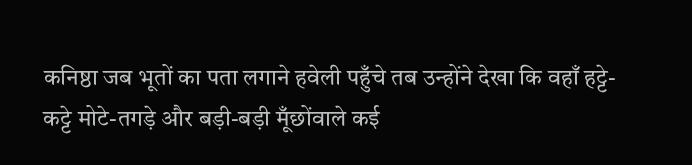कनिष्ठा जब भूतों का पता लगाने हवेली पहुँचे तब उन्होंने देखा कि वहाँ हट्टे-कट्टे मोटे-तगड़े और बड़ी-बड़ी मूँछोंवाले कई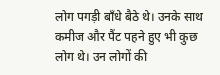लोग पगड़ी बाँधे बैठे थे। उनके साथ कमीज और पैंट पहने हुए भी कुछ लोग थे। उन लोगों की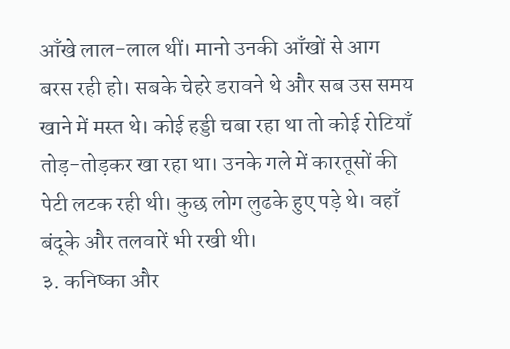आँखे लाल-लाल थीं। मानो उनकी आँखों से आग बरस रही हो। सबके चेहरे डरावने थे और सब उस समय खाने में मस्त थे। कोई हड्डी चबा रहा था तो कोई रोटियाँ तोड़-तोड़कर खा रहा था। उनके गले में कारतूसों की पेटी लटक रही थी। कुछ लोग लुढके हुए पड़े थे। वहाँ बंदूके और तलवारें भी रखी थी।
३. कनिष्का और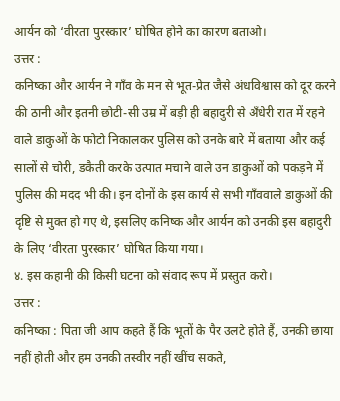आर्यन को ‘वीरता पुरस्कार’ घोषित होने का कारण बताओ।
उत्तर :
कनिष्का और आर्यन ने गाँव के मन से भूत-प्रेत जैसे अंधविश्वास को दूर करने की ठानी और इतनी छोटी-सी उम्र में बड़ी ही बहादुरी से अँधेरी रात में रहने वाले डाकुओं के फोटो निकालकर पुलिस को उनके बारे में बताया और कई सालों से चोरी, डकैती करके उत्पात मचाने वाले उन डाकुओं को पकड़ने में पुलिस की मदद भी की। इन दोनों के इस कार्य से सभी गाँववाले डाकुओं की दृष्टि से मुक्त हो गए थे, इसलिए कनिष्क और आर्यन को उनकी इस बहादुरी के लिए ‘वीरता पुरस्कार’ घोषित किया गया।
४. इस कहानी की किसी घटना को संवाद रूप में प्रस्तुत करो।
उत्तर :
कनिष्का : पिता जी आप कहते हैं कि भूतों के पैर उलटे होते हैं, उनकी छाया नहीं होती और हम उनकी तस्वीर नहीं खींच सकते,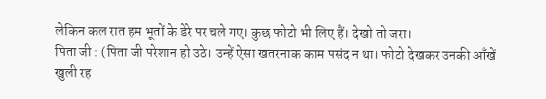लेकिन कल रात हम भूतों के डेरे पर चले गए। कुछ फोटो भी लिए हैं। देखो तो जरा।
पिता जी : (पिता जी परेशान हो उठे। उन्हें ऐसा खतरनाक काम पसंद न था। फोटो देखकर उनकी आँखें खुली रह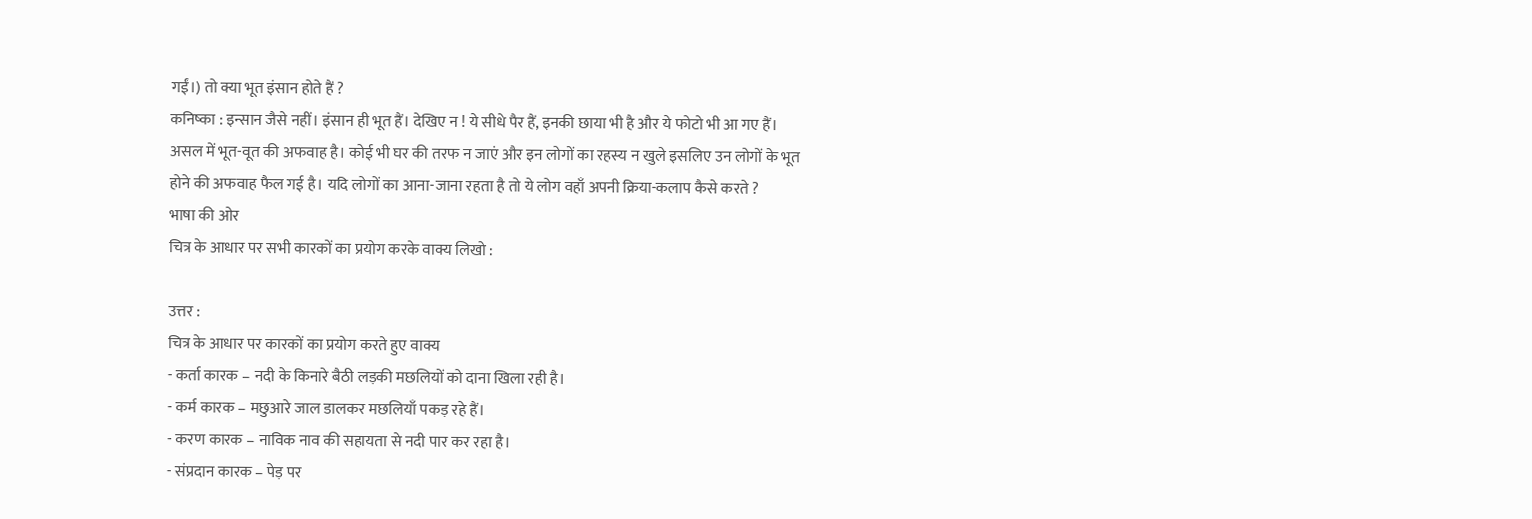गईं।) तो क्या भूत इंसान होते हैं ?
कनिष्का : इन्सान जैसे नहीं। इंसान ही भूत हैं। देखिए न ! ये सीधे पैर हैं, इनकी छाया भी है और ये फोटो भी आ गए हैं। असल में भूत-वूत की अफवाह है। कोई भी घर की तरफ न जाएं और इन लोगों का रहस्य न खुले इसलिए उन लोगों के भूत होने की अफवाह फैल गई है। यदि लोगों का आना-जाना रहता है तो ये लोग वहाँ अपनी क्रिया-कलाप कैसे करते ?
भाषा की ओर
चित्र के आधार पर सभी कारकों का प्रयोग करके वाक्य लिखो :

उत्तर :
चित्र के आधार पर कारकों का प्रयोग करते हुए वाक्य
- कर्ता कारक – नदी के किनारे बैठी लड़की मछलियों को दाना खिला रही है।
- कर्म कारक – मछुआरे जाल डालकर मछलियाँ पकड़ रहे हैं।
- करण कारक – नाविक नाव की सहायता से नदी पार कर रहा है।
- संप्रदान कारक – पेड़ पर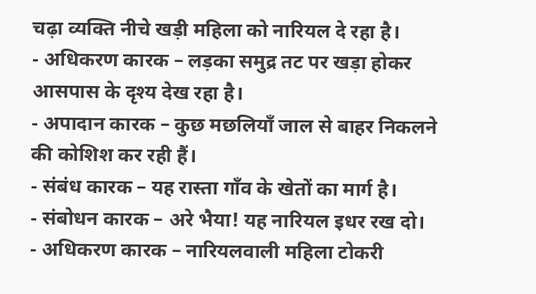चढ़ा व्यक्ति नीचे खड़ी महिला को नारियल दे रहा है।
- अधिकरण कारक – लड़का समुद्र तट पर खड़ा होकर आसपास के दृश्य देख रहा है।
- अपादान कारक – कुछ मछलियाँ जाल से बाहर निकलने की कोशिश कर रही हैं।
- संबंध कारक – यह रास्ता गाँव के खेतों का मार्ग है।
- संबोधन कारक – अरे भैया! यह नारियल इधर रख दो।
- अधिकरण कारक – नारियलवाली महिला टोकरी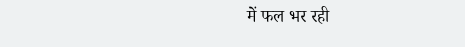में फल भर रही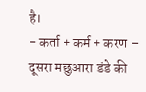है।
- कर्ता + कर्म + करण – दूसरा मछुआरा डंडे की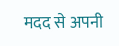मदद से अपनी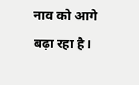नाव को आगे बढ़ा रहा है।